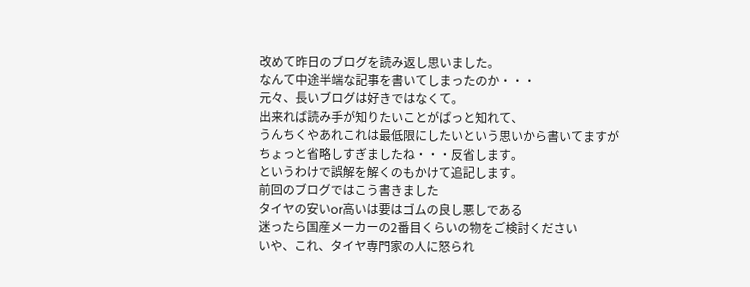改めて昨日のブログを読み返し思いました。
なんて中途半端な記事を書いてしまったのか・・・
元々、長いブログは好きではなくて。
出来れば読み手が知りたいことがぱっと知れて、
うんちくやあれこれは最低限にしたいという思いから書いてますが
ちょっと省略しすぎましたね・・・反省します。
というわけで誤解を解くのもかけて追記します。
前回のブログではこう書きました
タイヤの安いor高いは要はゴムの良し悪しである
迷ったら国産メーカーの2番目くらいの物をご検討ください
いや、これ、タイヤ専門家の人に怒られ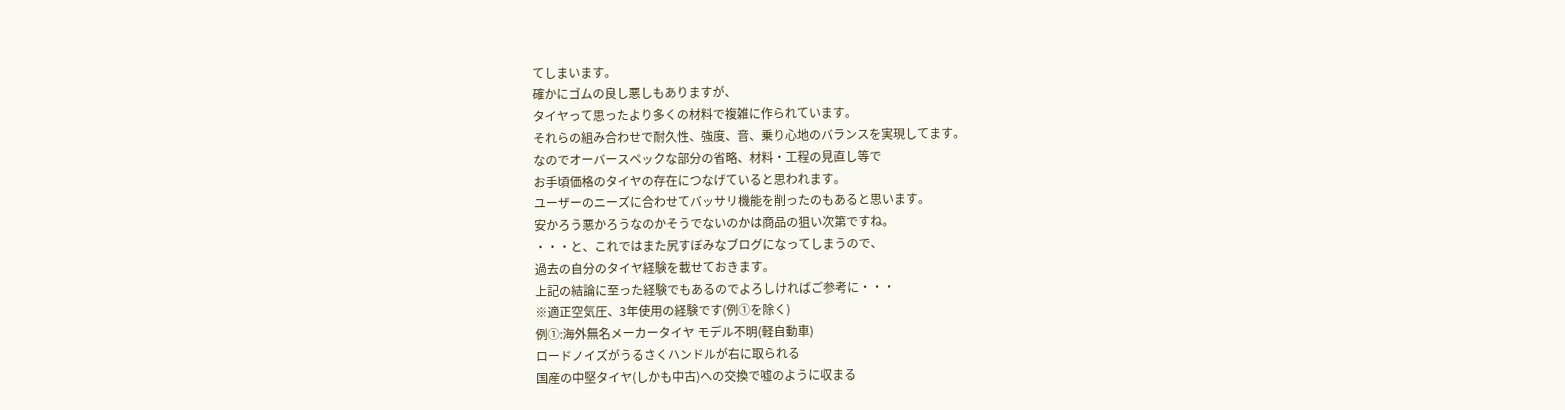てしまいます。
確かにゴムの良し悪しもありますが、
タイヤって思ったより多くの材料で複雑に作られています。
それらの組み合わせで耐久性、強度、音、乗り心地のバランスを実現してます。
なのでオーバースペックな部分の省略、材料・工程の見直し等で
お手頃価格のタイヤの存在につなげていると思われます。
ユーザーのニーズに合わせてバッサリ機能を削ったのもあると思います。
安かろう悪かろうなのかそうでないのかは商品の狙い次第ですね。
・・・と、これではまた尻すぼみなブログになってしまうので、
過去の自分のタイヤ経験を載せておきます。
上記の結論に至った経験でもあるのでよろしければご参考に・・・
※適正空気圧、3年使用の経験です(例①を除く)
例①:海外無名メーカータイヤ モデル不明(軽自動車)
ロードノイズがうるさくハンドルが右に取られる
国産の中堅タイヤ(しかも中古)への交換で嘘のように収まる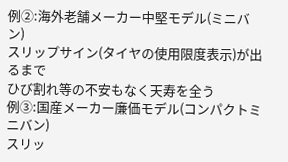例②:海外老舗メーカー中堅モデル(ミニバン)
スリップサイン(タイヤの使用限度表示)が出るまで
ひび割れ等の不安もなく天寿を全う
例③:国産メーカー廉価モデル(コンパクトミニバン)
スリッ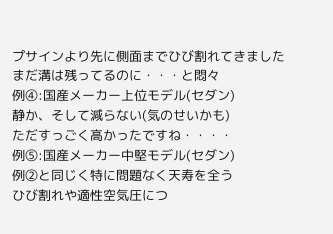プサインより先に側面までひび割れてきました
まだ溝は残ってるのに・・・と悶々
例④:国産メーカー上位モデル(セダン)
静か、そして減らない(気のせいかも)
ただすっごく高かったですね・・・・
例⑤:国産メーカー中堅モデル(セダン)
例②と同じく特に問題なく天寿を全う
ひび割れや適性空気圧につ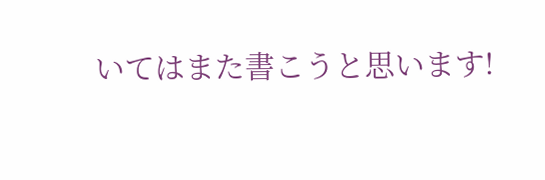いてはまた書こうと思います!